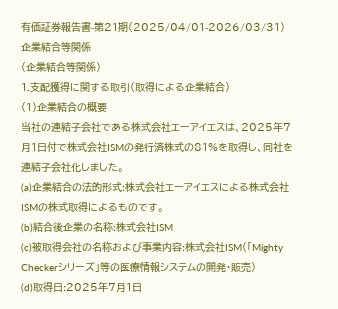有価証券報告書-第21期(2025/04/01-2026/03/31)
企業結合等関係
(企業結合等関係)
1.支配獲得に関する取引(取得による企業結合)
(1)企業結合の概要
当社の連結子会社である株式会社エーアイエスは、2025年7月1日付で株式会社ISMの発行済株式の81%を取得し、同社を連結子会社化しました。
(a)企業結合の法的形式:株式会社エーアイエスによる株式会社ISMの株式取得によるものです。
(b)結合後企業の名称:株式会社ISM
(c)被取得会社の名称および事業内容:株式会社ISM(「Mighty Checkerシリーズ」等の医療情報システムの開発・販売)
(d)取得日:2025年7月1日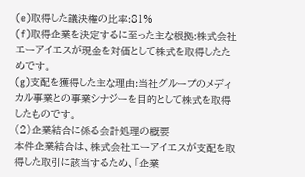(e)取得した議決権の比率:81%
(f)取得企業を決定するに至った主な根拠:株式会社エーアイエスが現金を対価として株式を取得したためです。
(g)支配を獲得した主な理由:当社グループのメディカル事業との事業シナジーを目的として株式を取得したものです。
(2)企業結合に係る会計処理の概要
本件企業結合は、株式会社エーアイエスが支配を取得した取引に該当するため、「企業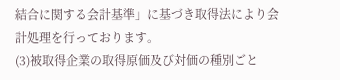結合に関する会計基準」に基づき取得法により会計処理を行っております。
(3)被取得企業の取得原価及び対価の種別ごと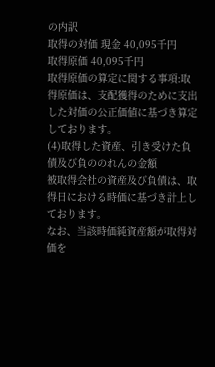の内訳
取得の対価 現金 40,095千円
取得原価 40,095千円
取得原価の算定に関する事項:取得原価は、支配獲得のために支出した対価の公正価値に基づき算定しております。
(4)取得した資産、引き受けた負債及び負ののれんの金額
被取得会社の資産及び負債は、取得日における時価に基づき計上しております。
なお、当該時価純資産額が取得対価を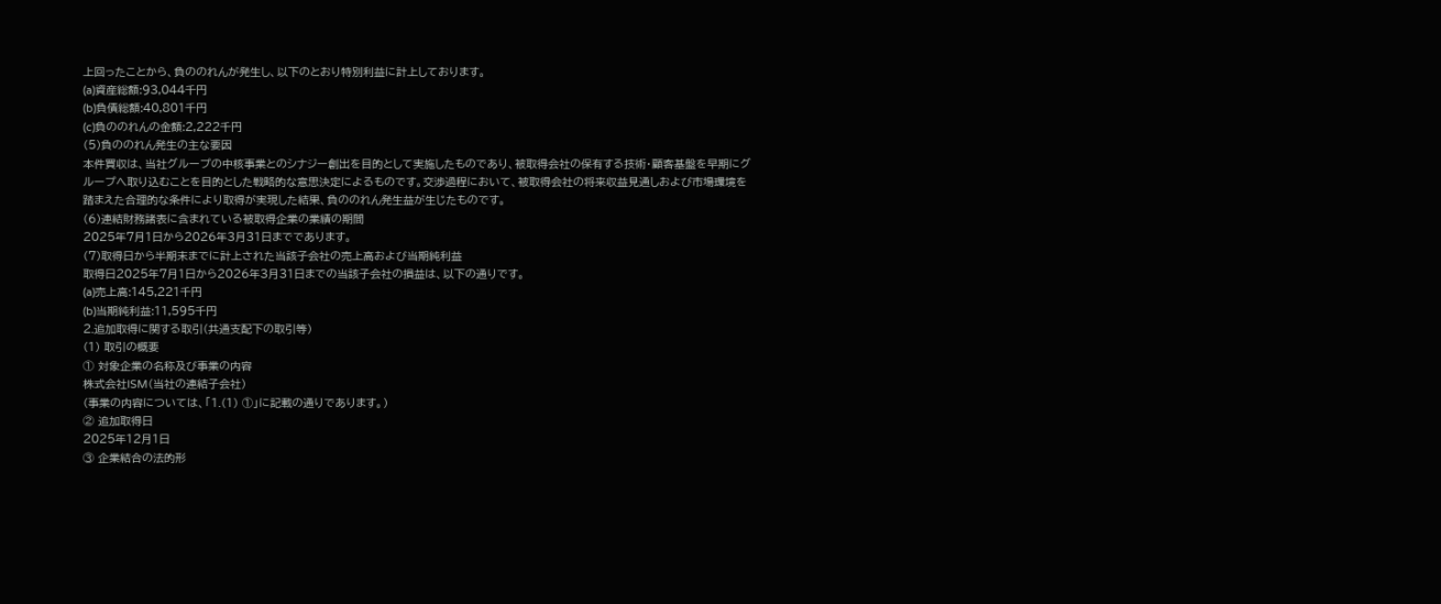上回ったことから、負ののれんが発生し、以下のとおり特別利益に計上しております。
(a)資産総額:93,044千円
(b)負債総額:40,801千円
(c)負ののれんの金額:2,222千円
(5)負ののれん発生の主な要因
本件買収は、当社グループの中核事業とのシナジー創出を目的として実施したものであり、被取得会社の保有する技術・顧客基盤を早期にグループへ取り込むことを目的とした戦略的な意思決定によるものです。交渉過程において、被取得会社の将来収益見通しおよび市場環境を踏まえた合理的な条件により取得が実現した結果、負ののれん発生益が生じたものです。
(6)連結財務諸表に含まれている被取得企業の業績の期間
2025年7月1日から2026年3月31日までであります。
(7)取得日から半期末までに計上された当該子会社の売上高および当期純利益
取得日2025年7月1日から2026年3月31日までの当該子会社の損益は、以下の通りです。
(a)売上高:145,221千円
(b)当期純利益:11,595千円
2.追加取得に関する取引(共通支配下の取引等)
(1) 取引の概要
① 対象企業の名称及び事業の内容
株式会社ISM(当社の連結子会社)
(事業の内容については、「1.(1) ①」に記載の通りであります。)
② 追加取得日
2025年12月1日
③ 企業結合の法的形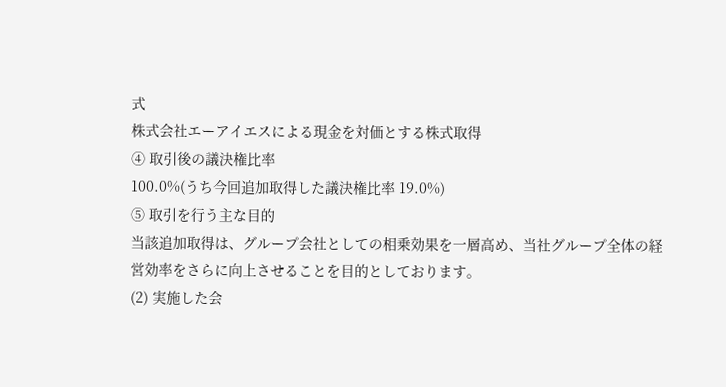式
株式会社エーアイエスによる現金を対価とする株式取得
④ 取引後の議決権比率
100.0%(うち今回追加取得した議決権比率 19.0%)
⑤ 取引を行う主な目的
当該追加取得は、グループ会社としての相乗効果を一層高め、当社グループ全体の経営効率をさらに向上させることを目的としております。
(2) 実施した会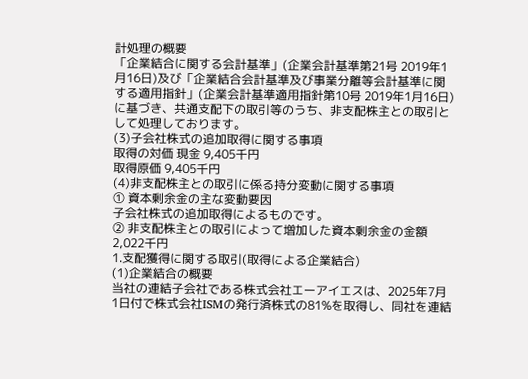計処理の概要
「企業結合に関する会計基準」(企業会計基準第21号 2019年1月16日)及び「企業結合会計基準及び事業分離等会計基準に関する適用指針」(企業会計基準適用指針第10号 2019年1月16日)に基づき、共通支配下の取引等のうち、非支配株主との取引として処理しております。
(3)子会社株式の追加取得に関する事項
取得の対価 現金 9,405千円
取得原価 9,405千円
(4)非支配株主との取引に係る持分変動に関する事項
① 資本剰余金の主な変動要因
子会社株式の追加取得によるものです。
② 非支配株主との取引によって増加した資本剰余金の金額
2,022千円
1.支配獲得に関する取引(取得による企業結合)
(1)企業結合の概要
当社の連結子会社である株式会社エーアイエスは、2025年7月1日付で株式会社ISMの発行済株式の81%を取得し、同社を連結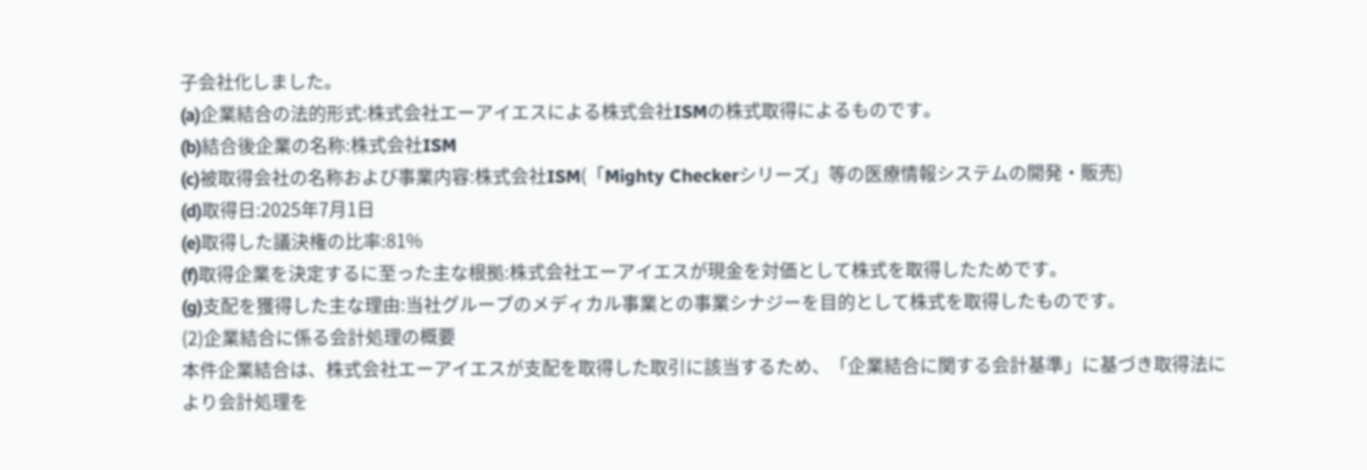子会社化しました。
(a)企業結合の法的形式:株式会社エーアイエスによる株式会社ISMの株式取得によるものです。
(b)結合後企業の名称:株式会社ISM
(c)被取得会社の名称および事業内容:株式会社ISM(「Mighty Checkerシリーズ」等の医療情報システムの開発・販売)
(d)取得日:2025年7月1日
(e)取得した議決権の比率:81%
(f)取得企業を決定するに至った主な根拠:株式会社エーアイエスが現金を対価として株式を取得したためです。
(g)支配を獲得した主な理由:当社グループのメディカル事業との事業シナジーを目的として株式を取得したものです。
(2)企業結合に係る会計処理の概要
本件企業結合は、株式会社エーアイエスが支配を取得した取引に該当するため、「企業結合に関する会計基準」に基づき取得法により会計処理を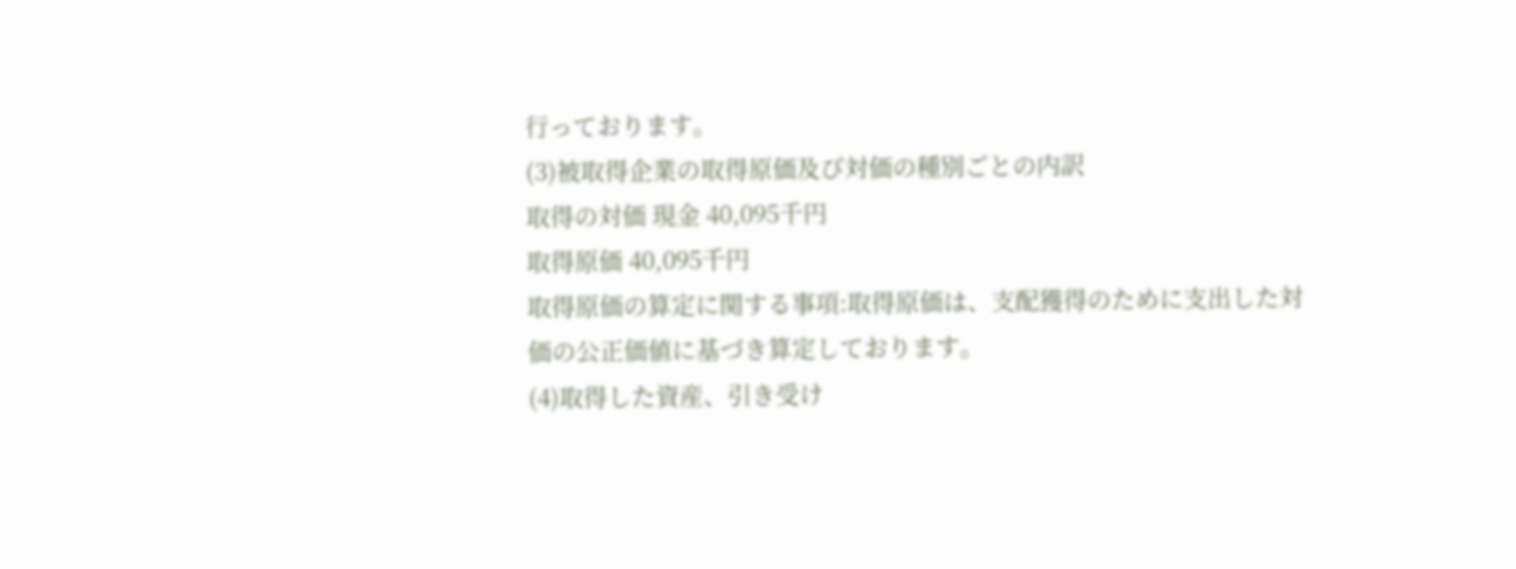行っております。
(3)被取得企業の取得原価及び対価の種別ごとの内訳
取得の対価 現金 40,095千円
取得原価 40,095千円
取得原価の算定に関する事項:取得原価は、支配獲得のために支出した対価の公正価値に基づき算定しております。
(4)取得した資産、引き受け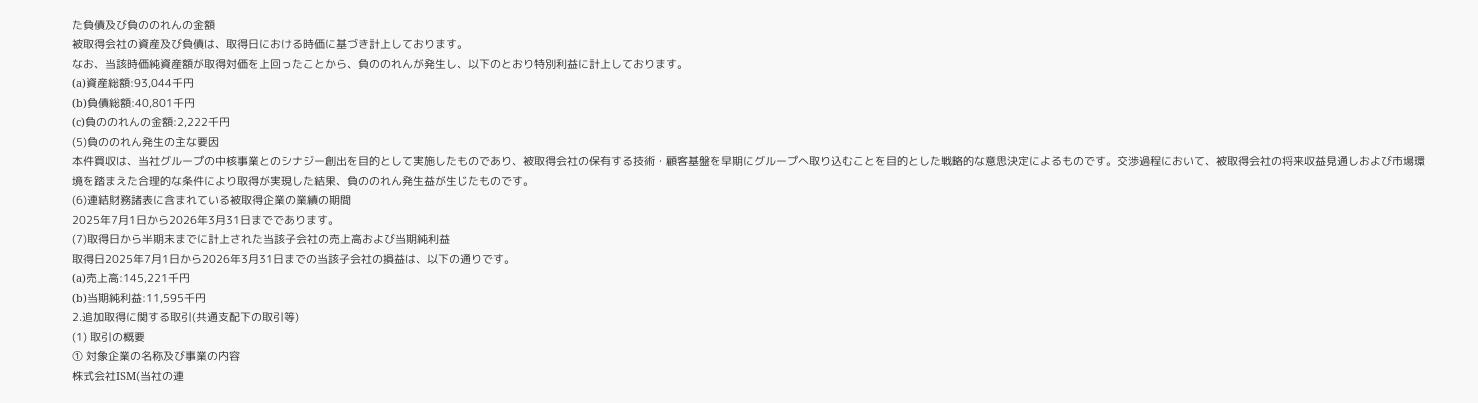た負債及び負ののれんの金額
被取得会社の資産及び負債は、取得日における時価に基づき計上しております。
なお、当該時価純資産額が取得対価を上回ったことから、負ののれんが発生し、以下のとおり特別利益に計上しております。
(a)資産総額:93,044千円
(b)負債総額:40,801千円
(c)負ののれんの金額:2,222千円
(5)負ののれん発生の主な要因
本件買収は、当社グループの中核事業とのシナジー創出を目的として実施したものであり、被取得会社の保有する技術・顧客基盤を早期にグループへ取り込むことを目的とした戦略的な意思決定によるものです。交渉過程において、被取得会社の将来収益見通しおよび市場環境を踏まえた合理的な条件により取得が実現した結果、負ののれん発生益が生じたものです。
(6)連結財務諸表に含まれている被取得企業の業績の期間
2025年7月1日から2026年3月31日までであります。
(7)取得日から半期末までに計上された当該子会社の売上高および当期純利益
取得日2025年7月1日から2026年3月31日までの当該子会社の損益は、以下の通りです。
(a)売上高:145,221千円
(b)当期純利益:11,595千円
2.追加取得に関する取引(共通支配下の取引等)
(1) 取引の概要
① 対象企業の名称及び事業の内容
株式会社ISM(当社の連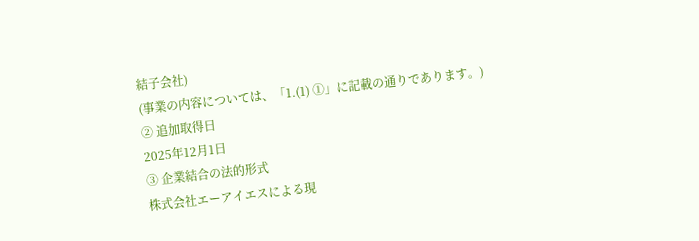結子会社)
(事業の内容については、「1.(1) ①」に記載の通りであります。)
② 追加取得日
2025年12月1日
③ 企業結合の法的形式
株式会社エーアイエスによる現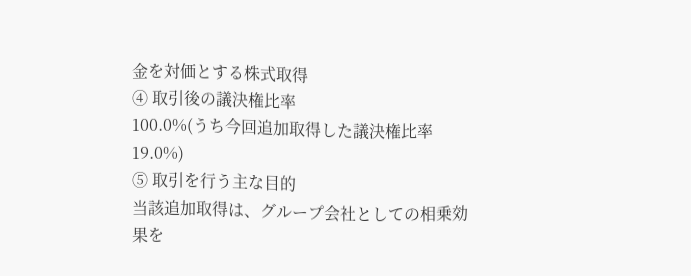金を対価とする株式取得
④ 取引後の議決権比率
100.0%(うち今回追加取得した議決権比率 19.0%)
⑤ 取引を行う主な目的
当該追加取得は、グループ会社としての相乗効果を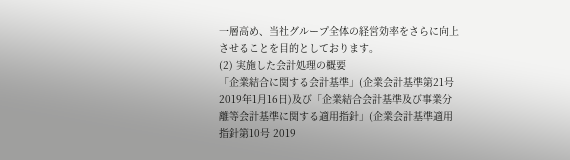一層高め、当社グループ全体の経営効率をさらに向上させることを目的としております。
(2) 実施した会計処理の概要
「企業結合に関する会計基準」(企業会計基準第21号 2019年1月16日)及び「企業結合会計基準及び事業分離等会計基準に関する適用指針」(企業会計基準適用指針第10号 2019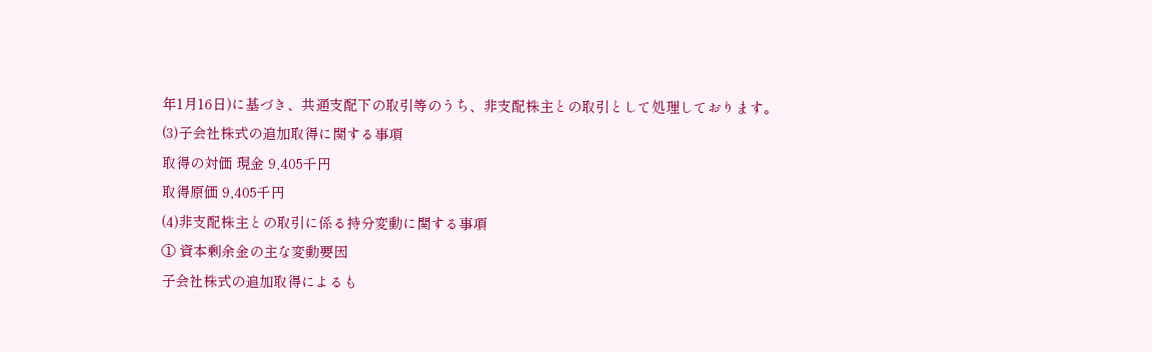年1月16日)に基づき、共通支配下の取引等のうち、非支配株主との取引として処理しております。
(3)子会社株式の追加取得に関する事項
取得の対価 現金 9,405千円
取得原価 9,405千円
(4)非支配株主との取引に係る持分変動に関する事項
① 資本剰余金の主な変動要因
子会社株式の追加取得によるも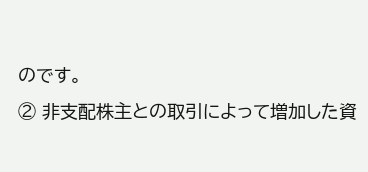のです。
② 非支配株主との取引によって増加した資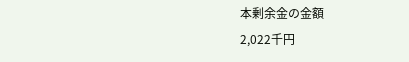本剰余金の金額
2,022千円